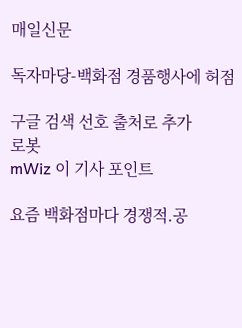매일신문

독자마당-백화점 경품행사에 허점

구글 검색 선호 출처로 추가
로봇
mWiz 이 기사 포인트

요즘 백화점마다 경쟁적.공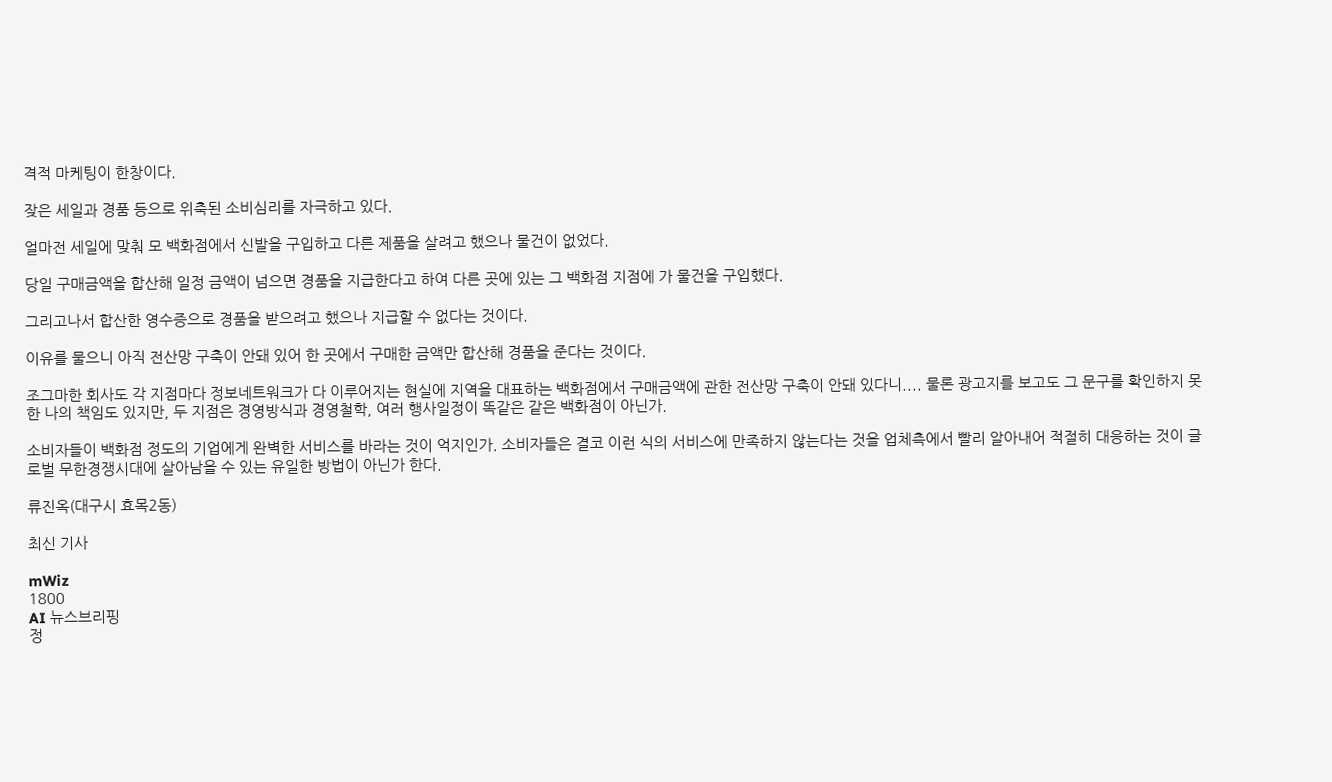격적 마케팅이 한창이다.

잦은 세일과 경품 등으로 위축된 소비심리를 자극하고 있다.

얼마전 세일에 맞춰 모 백화점에서 신발을 구입하고 다른 제품을 살려고 했으나 물건이 없었다.

당일 구매금액을 합산해 일정 금액이 넘으면 경품을 지급한다고 하여 다른 곳에 있는 그 백화점 지점에 가 물건을 구입했다.

그리고나서 합산한 영수증으로 경품을 받으려고 했으나 지급할 수 없다는 것이다.

이유를 물으니 아직 전산망 구축이 안돼 있어 한 곳에서 구매한 금액만 합산해 경품을 준다는 것이다.

조그마한 회사도 각 지점마다 정보네트워크가 다 이루어지는 현실에 지역을 대표하는 백화점에서 구매금액에 관한 전산망 구축이 안돼 있다니.... 물론 광고지를 보고도 그 문구를 확인하지 못한 나의 책임도 있지만, 두 지점은 경영방식과 경영철학, 여러 행사일정이 똑같은 같은 백화점이 아닌가.

소비자들이 백화점 정도의 기업에게 완벽한 서비스를 바라는 것이 억지인가. 소비자들은 결코 이런 식의 서비스에 만족하지 않는다는 것을 업체측에서 빨리 알아내어 적절히 대응하는 것이 글로벌 무한경쟁시대에 살아남을 수 있는 유일한 방법이 아닌가 한다.

류진옥(대구시 효목2동)

최신 기사

mWiz
1800
AI 뉴스브리핑
정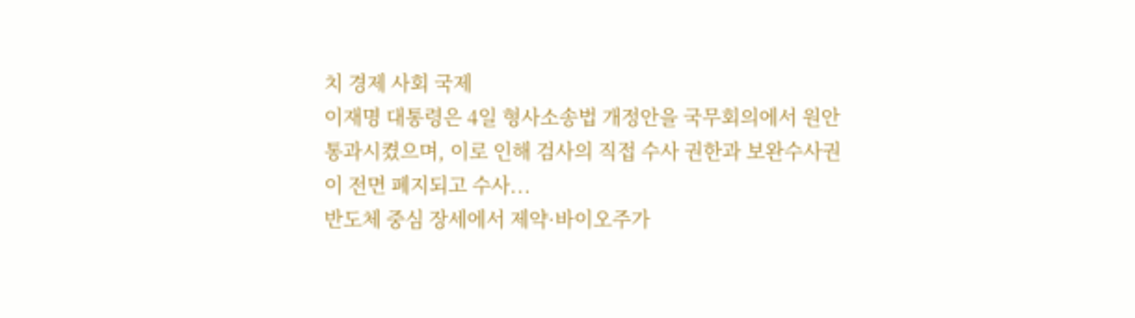치 경제 사회 국제
이재명 대통령은 4일 형사소송법 개정안을 국무회의에서 원안 통과시켰으며, 이로 인해 검사의 직접 수사 권한과 보완수사권이 전면 폐지되고 수사...
반도체 중심 장세에서 제약·바이오주가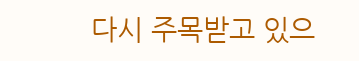다시 주목받고 있으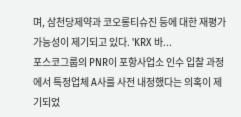며, 삼천당제약과 코오롱티슈진 등에 대한 재평가 가능성이 제기되고 있다. 'KRX 바...
포스코그룹의 PNR이 포항사업소 인수 입찰 과정에서 특정업체 A사를 사전 내정했다는 의혹이 제기되었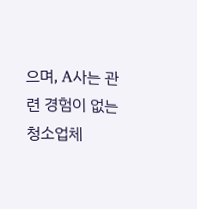으며, A사는 관련 경험이 없는 청소업체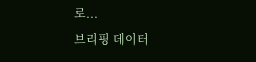로...
브리핑 데이터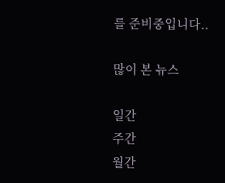를 준비중입니다..

많이 본 뉴스

일간
주간
월간